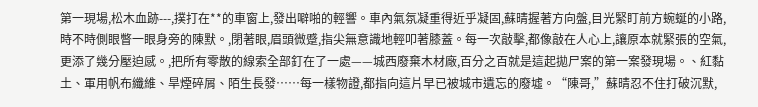第一現場,松木血跡---,撲打在**的車窗上,發出噼啪的輕響。車內氣氛凝重得近乎凝固,蘇晴握著方向盤,目光緊盯前方蜿蜒的小路,時不時側眼瞥一眼身旁的陳默。,閉著眼,眉頭微蹙,指尖無意識地輕叩著膝蓋。每一次敲擊,都像敲在人心上,讓原本就緊張的空氣,更添了幾分壓迫感。,把所有零散的線索全部釘在了一處——城西廢棄木材廠,百分之百就是這起拋尸案的第一案發現場。、紅黏土、軍用帆布纖維、旱煙碎屑、陌生長發……每一樣物證,都指向這片早已被城市遺忘的廢墟。“陳哥,”蘇晴忍不住打破沉默,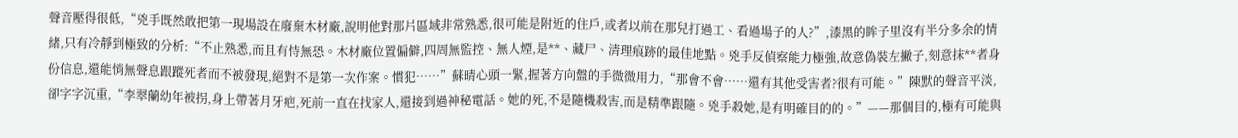聲音壓得很低,“兇手既然敢把第一現場設在廢棄木材廠,說明他對那片區域非常熟悉,很可能是附近的住戶,或者以前在那兒打過工、看過場子的人?”,漆黑的眸子里沒有半分多余的情緒,只有冷靜到極致的分析:“不止熟悉,而且有恃無恐。木材廠位置偏僻,四周無監控、無人煙,是**、藏尸、清理痕跡的最佳地點。兇手反偵察能力極強,故意偽裝左撇子,刻意抹**者身份信息,還能悄無聲息跟蹤死者而不被發現,絕對不是第一次作案。慣犯……”蘇晴心頭一緊,握著方向盤的手微微用力,“那會不會……還有其他受害者?很有可能。”陳默的聲音平淡,卻字字沉重,“李翠蘭幼年被拐,身上帶著月牙疤,死前一直在找家人,還接到過神秘電話。她的死,不是隨機殺害,而是精準跟隨。兇手殺她,是有明確目的的。”——那個目的,極有可能與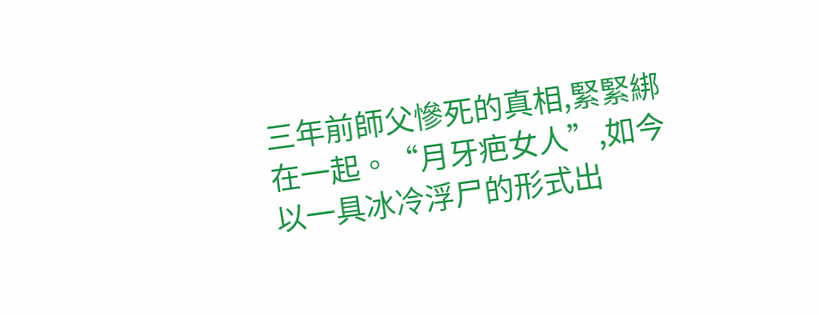三年前師父慘死的真相,緊緊綁在一起。“月牙疤女人”,如今以一具冰冷浮尸的形式出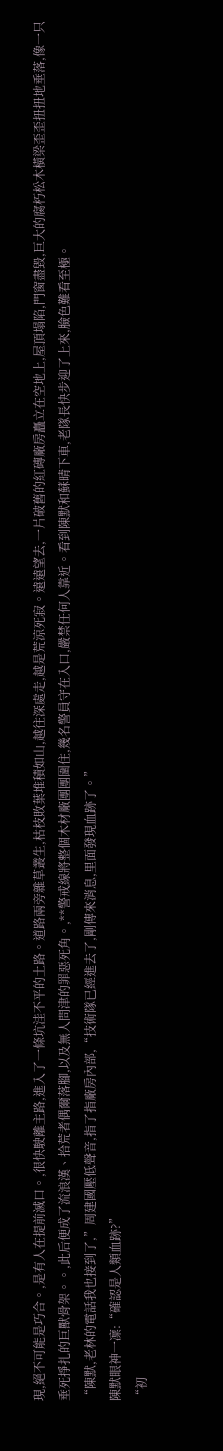現,絕不可能是巧合。,是有人在提前滅口。,很快駛離主路,進入了一條坑洼不平的土路。道路兩旁雜草叢生,枯枝敗葉堆積如山,越往深處走,越是荒涼死寂。遠遠望去,一片破舊的紅磚廠房矗立在空地上,屋頂塌陷,門窗盡毀,巨大的腐朽松木橫梁歪歪扭扭地垂落,像一只垂死掙扎的巨獸骨架。。,此后便成了流浪漢、拾荒者偶爾落腳,以及無人問津的罪惡死角。,**警戒線將整個木材廠團團圍住,幾名警員守在入口,嚴禁任何人靠近。看到陳默和蘇晴下車,老隊長快步迎了上來,臉色難看至極。
“陳默,老林的電話我也接到了,”周建國壓低聲音,指了指廠房內部,“技術隊已經進去了,剛傳來消息,里面發現血跡了。”
陳默眼神一凜:“確認是人類血跡?”
“初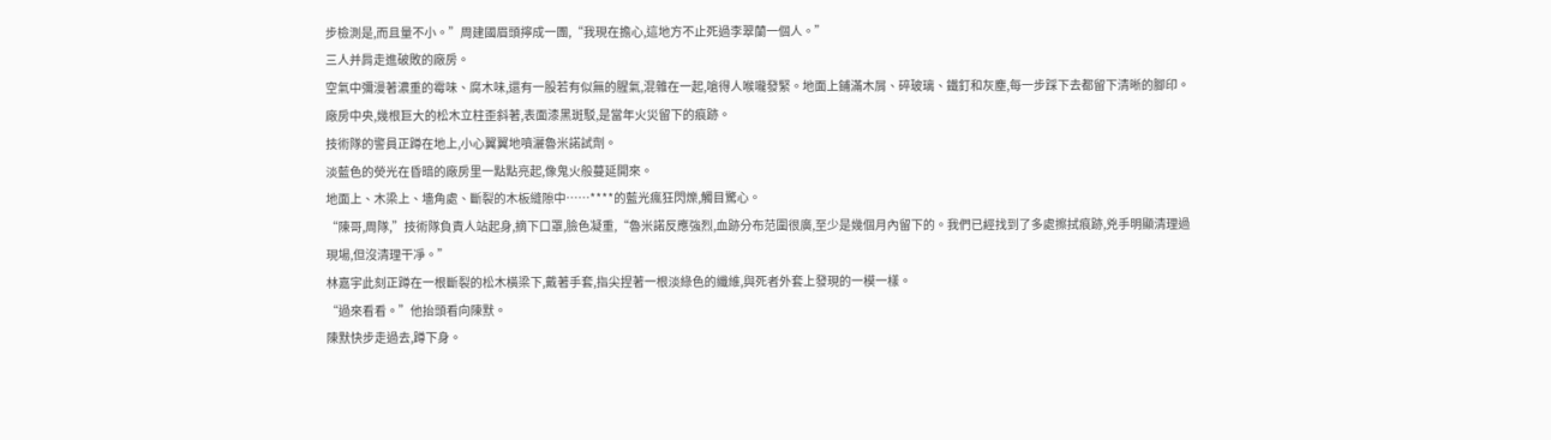步檢測是,而且量不小。”周建國眉頭擰成一團,“我現在擔心,這地方不止死過李翠蘭一個人。”
三人并肩走進破敗的廠房。
空氣中彌漫著濃重的霉味、腐木味,還有一股若有似無的腥氣,混雜在一起,嗆得人喉嚨發緊。地面上鋪滿木屑、碎玻璃、鐵釘和灰塵,每一步踩下去都留下清晰的腳印。廠房中央,幾根巨大的松木立柱歪斜著,表面漆黑斑駁,是當年火災留下的痕跡。
技術隊的警員正蹲在地上,小心翼翼地噴灑魯米諾試劑。
淡藍色的熒光在昏暗的廠房里一點點亮起,像鬼火般蔓延開來。
地面上、木梁上、墻角處、斷裂的木板縫隙中……****的藍光瘋狂閃爍,觸目驚心。
“陳哥,周隊,”技術隊負責人站起身,摘下口罩,臉色凝重,“魯米諾反應強烈,血跡分布范圍很廣,至少是幾個月內留下的。我們已經找到了多處擦拭痕跡,兇手明顯清理過現場,但沒清理干凈。”
林嘉宇此刻正蹲在一根斷裂的松木橫梁下,戴著手套,指尖捏著一根淡綠色的纖維,與死者外套上發現的一模一樣。
“過來看看。”他抬頭看向陳默。
陳默快步走過去,蹲下身。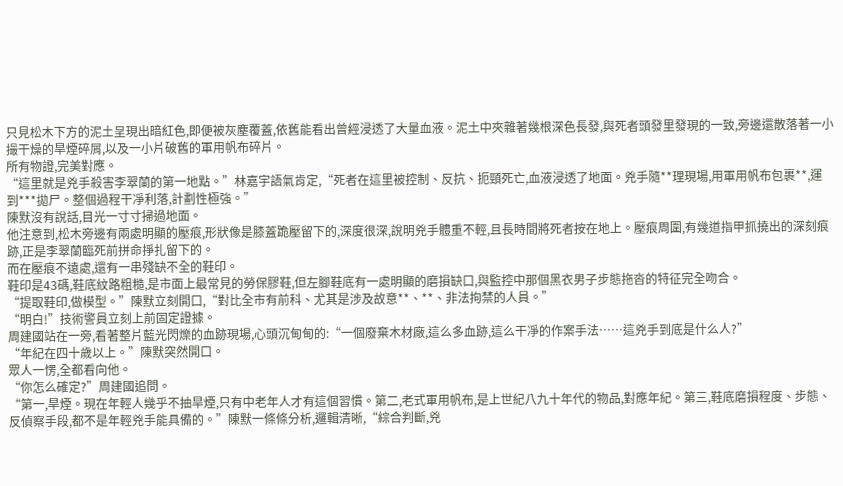只見松木下方的泥土呈現出暗紅色,即便被灰塵覆蓋,依舊能看出曾經浸透了大量血液。泥土中夾雜著幾根深色長發,與死者頭發里發現的一致,旁邊還散落著一小撮干燥的旱煙碎屑,以及一小片破舊的軍用帆布碎片。
所有物證,完美對應。
“這里就是兇手殺害李翠蘭的第一地點。”林嘉宇語氣肯定,“死者在這里被控制、反抗、扼頸死亡,血液浸透了地面。兇手隨**理現場,用軍用帆布包裹**,運到***拋尸。整個過程干凈利落,計劃性極強。”
陳默沒有說話,目光一寸寸掃過地面。
他注意到,松木旁邊有兩處明顯的壓痕,形狀像是膝蓋跪壓留下的,深度很深,說明兇手體重不輕,且長時間將死者按在地上。壓痕周圍,有幾道指甲抓撓出的深刻痕跡,正是李翠蘭臨死前拼命掙扎留下的。
而在壓痕不遠處,還有一串殘缺不全的鞋印。
鞋印是43碼,鞋底紋路粗糙,是市面上最常見的勞保膠鞋,但左腳鞋底有一處明顯的磨損缺口,與監控中那個黑衣男子步態拖沓的特征完全吻合。
“提取鞋印,做模型。”陳默立刻開口,“對比全市有前科、尤其是涉及故意**、**、非法拘禁的人員。”
“明白!”技術警員立刻上前固定證據。
周建國站在一旁,看著整片藍光閃爍的血跡現場,心頭沉甸甸的:“一個廢棄木材廠,這么多血跡,這么干凈的作案手法……這兇手到底是什么人?”
“年紀在四十歲以上。”陳默突然開口。
眾人一愣,全都看向他。
“你怎么確定?”周建國追問。
“第一,旱煙。現在年輕人幾乎不抽旱煙,只有中老年人才有這個習慣。第二,老式軍用帆布,是上世紀八九十年代的物品,對應年紀。第三,鞋底磨損程度、步態、反偵察手段,都不是年輕兇手能具備的。”陳默一條條分析,邏輯清晰,“綜合判斷,兇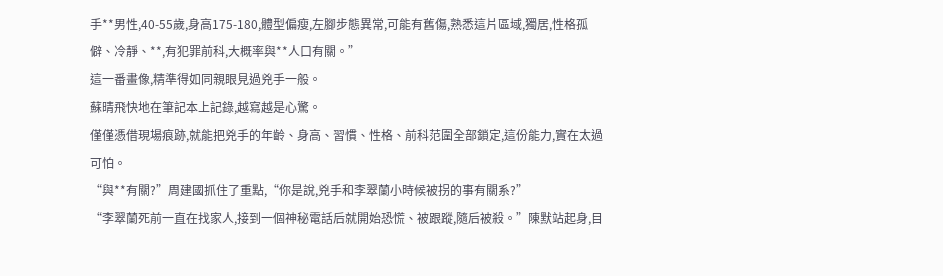手**男性,40-55歲,身高175-180,體型偏瘦,左腳步態異常,可能有舊傷,熟悉這片區域,獨居,性格孤僻、冷靜、**,有犯罪前科,大概率與**人口有關。”
這一番畫像,精準得如同親眼見過兇手一般。
蘇晴飛快地在筆記本上記錄,越寫越是心驚。
僅僅憑借現場痕跡,就能把兇手的年齡、身高、習慣、性格、前科范圍全部鎖定,這份能力,實在太過可怕。
“與**有關?”周建國抓住了重點,“你是說,兇手和李翠蘭小時候被拐的事有關系?”
“李翠蘭死前一直在找家人,接到一個神秘電話后就開始恐慌、被跟蹤,隨后被殺。”陳默站起身,目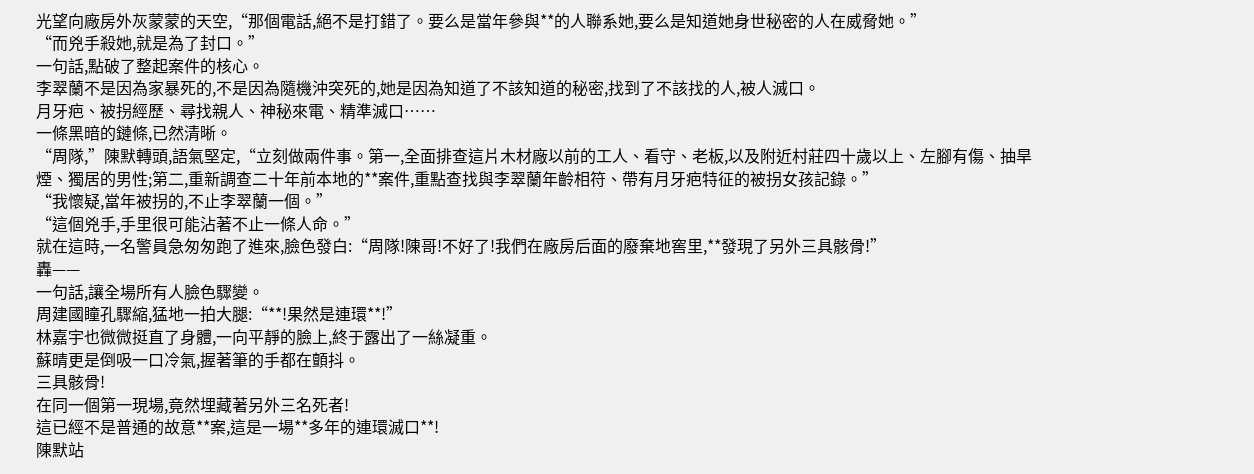光望向廠房外灰蒙蒙的天空,“那個電話,絕不是打錯了。要么是當年參與**的人聯系她,要么是知道她身世秘密的人在威脅她。”
“而兇手殺她,就是為了封口。”
一句話,點破了整起案件的核心。
李翠蘭不是因為家暴死的,不是因為隨機沖突死的,她是因為知道了不該知道的秘密,找到了不該找的人,被人滅口。
月牙疤、被拐經歷、尋找親人、神秘來電、精準滅口……
一條黑暗的鏈條,已然清晰。
“周隊,”陳默轉頭,語氣堅定,“立刻做兩件事。第一,全面排查這片木材廠以前的工人、看守、老板,以及附近村莊四十歲以上、左腳有傷、抽旱煙、獨居的男性;第二,重新調查二十年前本地的**案件,重點查找與李翠蘭年齡相符、帶有月牙疤特征的被拐女孩記錄。”
“我懷疑,當年被拐的,不止李翠蘭一個。”
“這個兇手,手里很可能沾著不止一條人命。”
就在這時,一名警員急匆匆跑了進來,臉色發白:“周隊!陳哥!不好了!我們在廠房后面的廢棄地窖里,**發現了另外三具骸骨!”
轟——
一句話,讓全場所有人臉色驟變。
周建國瞳孔驟縮,猛地一拍大腿:“**!果然是連環**!”
林嘉宇也微微挺直了身體,一向平靜的臉上,終于露出了一絲凝重。
蘇晴更是倒吸一口冷氣,握著筆的手都在顫抖。
三具骸骨!
在同一個第一現場,竟然埋藏著另外三名死者!
這已經不是普通的故意**案,這是一場**多年的連環滅口**!
陳默站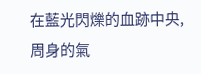在藍光閃爍的血跡中央,周身的氣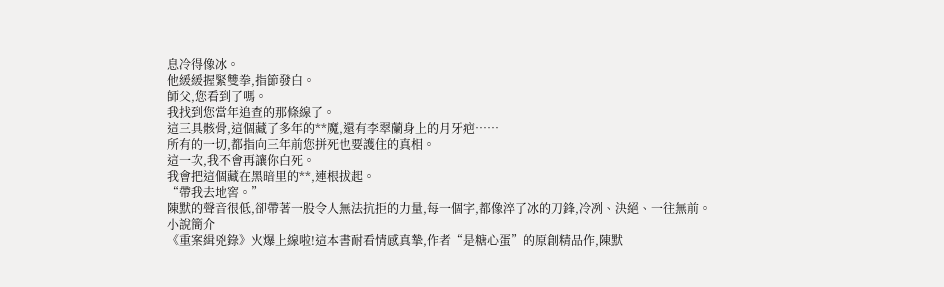息冷得像冰。
他緩緩握緊雙拳,指節發白。
師父,您看到了嗎。
我找到您當年追查的那條線了。
這三具骸骨,這個藏了多年的**魔,還有李翠蘭身上的月牙疤……
所有的一切,都指向三年前您拼死也要護住的真相。
這一次,我不會再讓你白死。
我會把這個藏在黑暗里的**,連根拔起。
“帶我去地窖。”
陳默的聲音很低,卻帶著一股令人無法抗拒的力量,每一個字,都像淬了冰的刀鋒,冷冽、決絕、一往無前。
小說簡介
《重案緝兇錄》火爆上線啦!這本書耐看情感真摯,作者“是糖心蛋”的原創精品作,陳默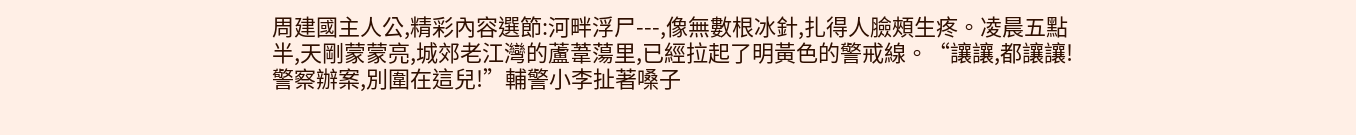周建國主人公,精彩內容選節:河畔浮尸---,像無數根冰針,扎得人臉頰生疼。凌晨五點半,天剛蒙蒙亮,城郊老江灣的蘆葦蕩里,已經拉起了明黃色的警戒線。“讓讓,都讓讓!警察辦案,別圍在這兒!”輔警小李扯著嗓子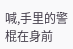喊,手里的警棍在身前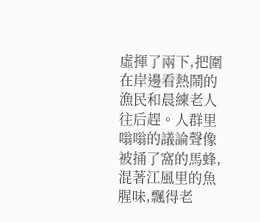虛揮了兩下,把圍在岸邊看熱鬧的漁民和晨練老人往后趕。人群里嗡嗡的議論聲像被捅了窩的馬蜂,混著江風里的魚腥味,飄得老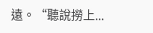遠。“聽說撈上...